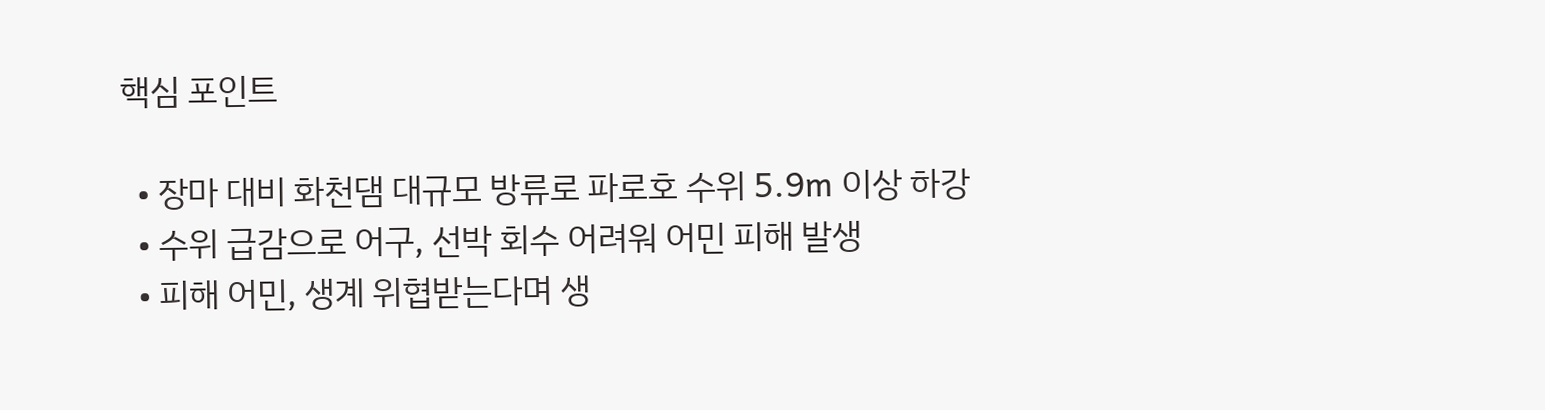핵심 포인트

  • 장마 대비 화천댐 대규모 방류로 파로호 수위 5.9m 이상 하강
  • 수위 급감으로 어구, 선박 회수 어려워 어민 피해 발생
  • 피해 어민, 생계 위협받는다며 생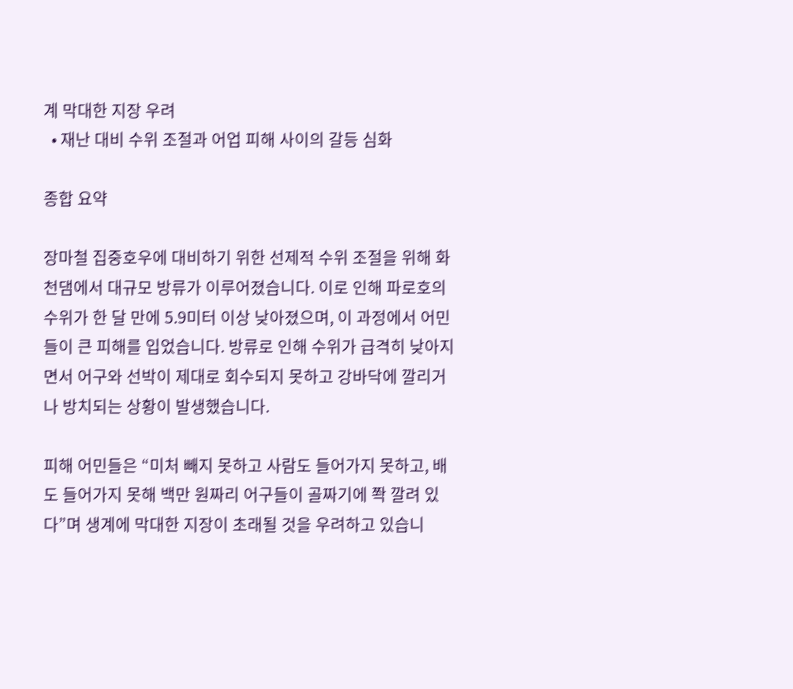계 막대한 지장 우려
  • 재난 대비 수위 조절과 어업 피해 사이의 갈등 심화

종합 요약

장마철 집중호우에 대비하기 위한 선제적 수위 조절을 위해 화천댐에서 대규모 방류가 이루어졌습니다. 이로 인해 파로호의 수위가 한 달 만에 5.9미터 이상 낮아졌으며, 이 과정에서 어민들이 큰 피해를 입었습니다. 방류로 인해 수위가 급격히 낮아지면서 어구와 선박이 제대로 회수되지 못하고 강바닥에 깔리거나 방치되는 상황이 발생했습니다.

피해 어민들은 “미처 빼지 못하고 사람도 들어가지 못하고, 배도 들어가지 못해 백만 원짜리 어구들이 골짜기에 쫙 깔려 있다”며 생계에 막대한 지장이 초래될 것을 우려하고 있습니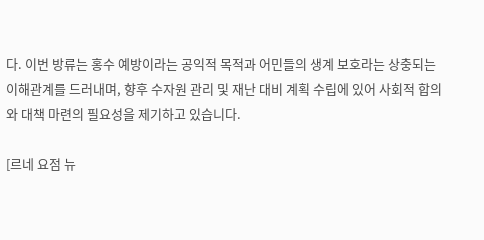다. 이번 방류는 홍수 예방이라는 공익적 목적과 어민들의 생계 보호라는 상충되는 이해관계를 드러내며, 향후 수자원 관리 및 재난 대비 계획 수립에 있어 사회적 합의와 대책 마련의 필요성을 제기하고 있습니다.

[르네 요점 뉴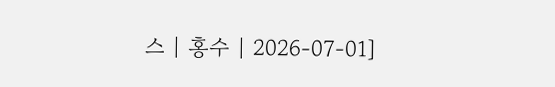스 | 홍수 | 2026-07-01]